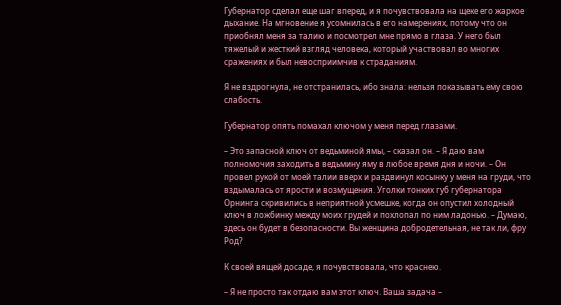Губернатор сделал еще шаг вперед, и я почувствовала на щеке его жаркое дыхание. На мгновение я усомнилась в его намерениях, потому что он приобнял меня за талию и посмотрел мне прямо в глаза. У него был тяжелый и жесткий взгляд человека, который участвовал во многих сражениях и был невосприимчив к страданиям.

Я не вздрогнула, не отстранилась, ибо знала: нельзя показывать ему свою слабость.

Губернатор опять помахал ключом у меня перед глазами.

– Это запасной ключ от ведьминой ямы, – сказал он. – Я даю вам полномочия заходить в ведьмину яму в любое время дня и ночи. – Он провел рукой от моей талии вверх и раздвинул косынку у меня на груди, что вздымалась от ярости и возмущения. Уголки тонких губ губернатора Орнинга скривились в неприятной усмешке, когда он опустил холодный ключ в ложбинку между моих грудей и похлопал по ним ладонью. – Думаю, здесь он будет в безопасности. Вы женщина добродетельная, не так ли, фру Род?

К своей вящей досаде, я почувствовала, что краснею.

– Я не просто так отдаю вам этот ключ. Ваша задача –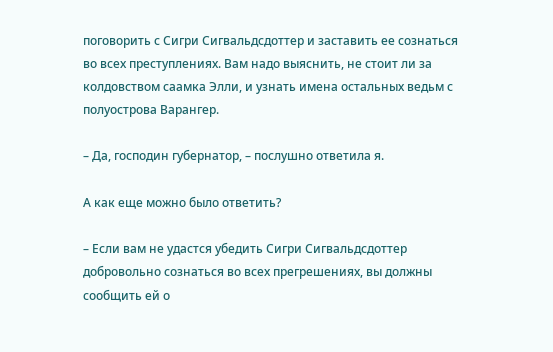поговорить с Сигри Сигвальдсдоттер и заставить ее сознаться во всех преступлениях. Вам надо выяснить, не стоит ли за колдовством саамка Элли, и узнать имена остальных ведьм с полуострова Варангер.

– Да, господин губернатор, – послушно ответила я.

А как еще можно было ответить?

– Если вам не удастся убедить Сигри Сигвальдсдоттер добровольно сознаться во всех прегрешениях, вы должны сообщить ей о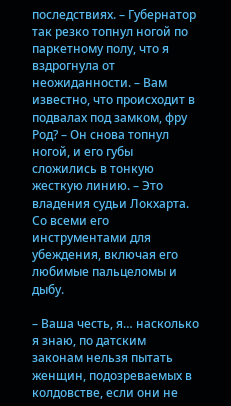последствиях. – Губернатор так резко топнул ногой по паркетному полу, что я вздрогнула от неожиданности. – Вам известно, что происходит в подвалах под замком, фру Род? – Он снова топнул ногой, и его губы сложились в тонкую жесткую линию. – Это владения судьи Локхарта. Со всеми его инструментами для убеждения, включая его любимые пальцеломы и дыбу.

– Ваша честь, я… насколько я знаю, по датским законам нельзя пытать женщин, подозреваемых в колдовстве, если они не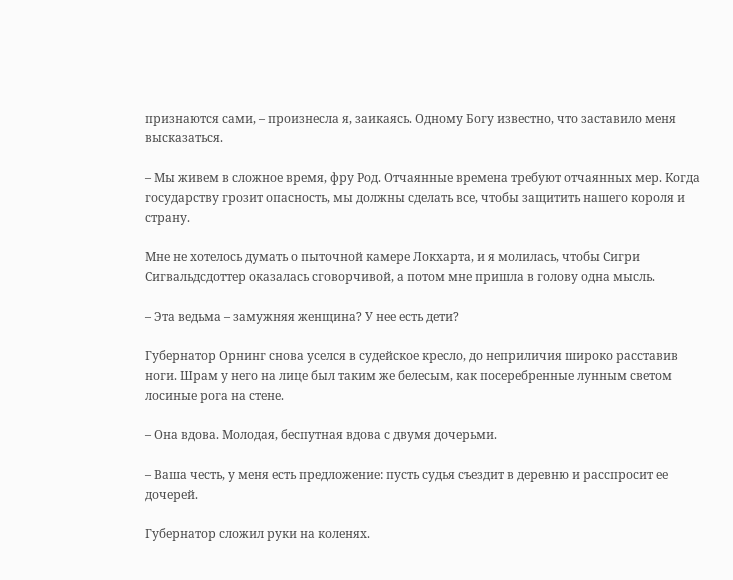признаются сами, – произнесла я, заикаясь. Одному Богу известно, что заставило меня высказаться.

– Мы живем в сложное время, фру Род. Отчаянные времена требуют отчаянных мер. Когда государству грозит опасность, мы должны сделать все, чтобы защитить нашего короля и страну.

Мне не хотелось думать о пыточной камере Локхарта, и я молилась, чтобы Сигри Сигвальдсдоттер оказалась сговорчивой, а потом мне пришла в голову одна мысль.

– Эта ведьма – замужняя женщина? У нее есть дети?

Губернатор Орнинг снова уселся в судейское кресло, до неприличия широко расставив ноги. Шрам у него на лице был таким же белесым, как посеребренные лунным светом лосиные рога на стене.

– Она вдова. Молодая, беспутная вдова с двумя дочерьми.

– Ваша честь, у меня есть предложение: пусть судья съездит в деревню и расспросит ее дочерей.

Губернатор сложил руки на коленях.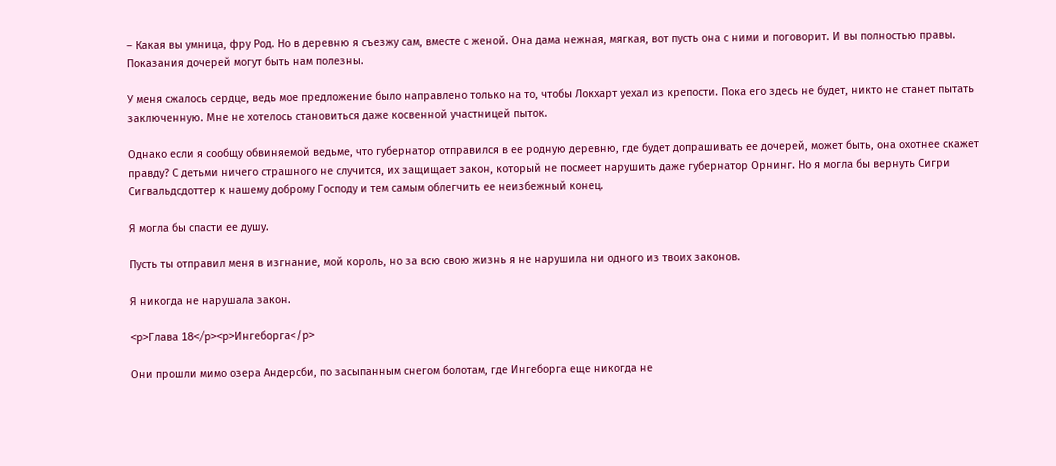– Какая вы умница, фру Род. Но в деревню я съезжу сам, вместе с женой. Она дама нежная, мягкая, вот пусть она с ними и поговорит. И вы полностью правы. Показания дочерей могут быть нам полезны.

У меня сжалось сердце, ведь мое предложение было направлено только на то, чтобы Локхарт уехал из крепости. Пока его здесь не будет, никто не станет пытать заключенную. Мне не хотелось становиться даже косвенной участницей пыток.

Однако если я сообщу обвиняемой ведьме, что губернатор отправился в ее родную деревню, где будет допрашивать ее дочерей, может быть, она охотнее скажет правду? С детьми ничего страшного не случится, их защищает закон, который не посмеет нарушить даже губернатор Орнинг. Но я могла бы вернуть Сигри Сигвальдсдоттер к нашему доброму Господу и тем самым облегчить ее неизбежный конец.

Я могла бы спасти ее душу.

Пусть ты отправил меня в изгнание, мой король, но за всю свою жизнь я не нарушила ни одного из твоих законов.

Я никогда не нарушала закон.

<p>Глава 18</p><p>Ингеборга</p>

Они прошли мимо озера Андерсби, по засыпанным снегом болотам, где Ингеборга еще никогда не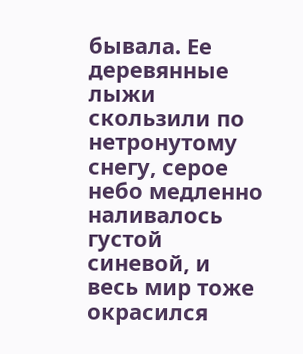бывала. Ее деревянные лыжи скользили по нетронутому снегу, серое небо медленно наливалось густой синевой, и весь мир тоже окрасился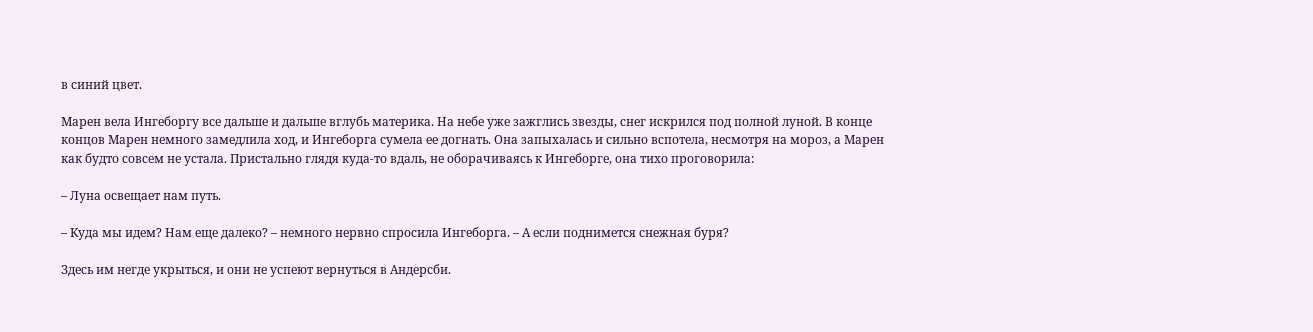в синий цвет.

Марен вела Ингеборгу все дальше и дальше вглубь материка. На небе уже зажглись звезды, снег искрился под полной луной. В конце концов Марен немного замедлила ход, и Ингеборга сумела ее догнать. Она запыхалась и сильно вспотела, несмотря на мороз, а Марен как будто совсем не устала. Пристально глядя куда-то вдаль, не оборачиваясь к Ингеборге, она тихо проговорила:

– Луна освещает нам путь.

– Куда мы идем? Нам еще далеко? – немного нервно спросила Ингеборга. – А если поднимется снежная буря?

Здесь им негде укрыться, и они не успеют вернуться в Андерсби.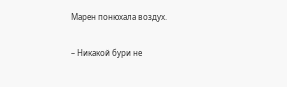Марен понюхала воздух.

– Никакой бури не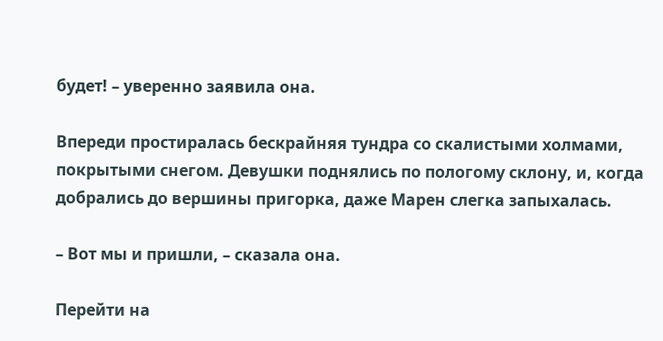будет! – уверенно заявила она.

Впереди простиралась бескрайняя тундра со скалистыми холмами, покрытыми снегом. Девушки поднялись по пологому склону, и, когда добрались до вершины пригорка, даже Марен слегка запыхалась.

– Вот мы и пришли, – сказала она.

Перейти на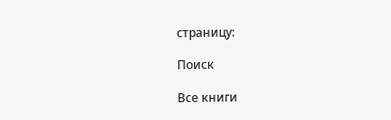страницу:

Поиск

Все книги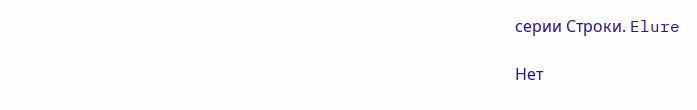серии Строки. Elure

Нет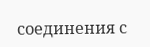соединения с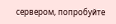сервером, попробуйте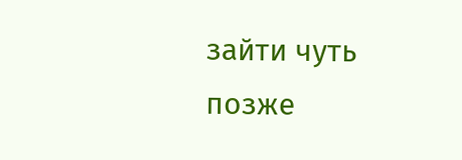зайти чуть позже